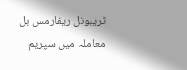ٹریبونل ریفارمس بل معاملہ میں سپریم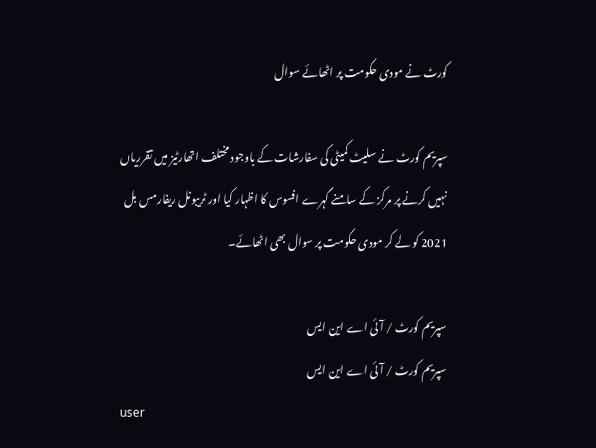کورٹ نے مودی حکومت پر اٹھائے سوال

سپریم کورٹ نے سلیٹ کمیٹی کی سفارشات کے باوجود مختلف اتھارٹیز میں تقرریاں نہیں کرنے پر مرکز کے سامنے گہرے افسوس کا اظہار کیا اور ٹریبونل ریفارمس بل 2021 کو لے کر مودی حکومت پر سوال بھی اٹھائے۔

سپریم کورٹ / آئی اے این ایس
سپریم کورٹ / آئی اے این ایس
user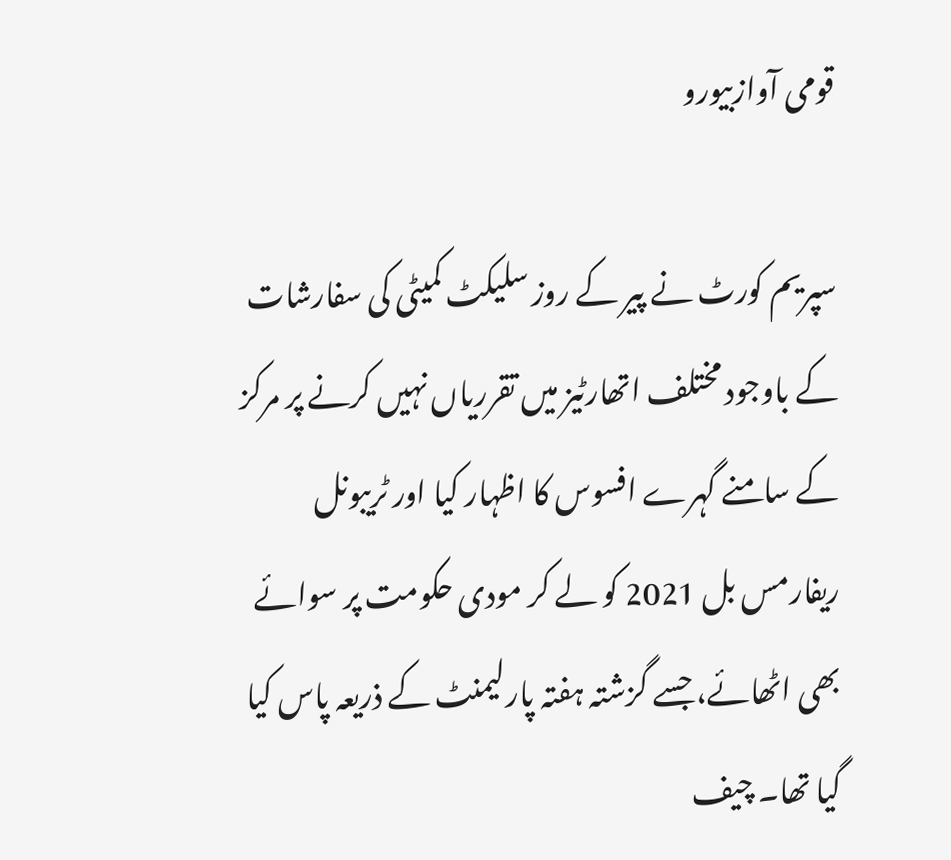قومی آوازبیورو

سپریم کورٹ نے پیر کے روز سلیکٹ کمیٹی کی سفارشات کے باوجود مختلف اتھارٹیز میں تقرریاں نہیں کرنے پر مرکز کے سامنے گہرے افسوس کا اظہار کیا اور ٹریبونل ریفارمس بل 2021 کو لے کر مودی حکومت پر سوائے بھی اٹھائے، جسے گزشتہ ہفتہ پارلیمنٹ کے ذریعہ پاس کیا گیا تھا۔ چیف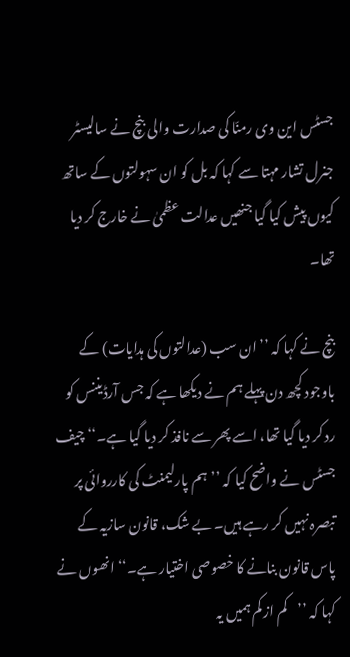جسٹس این وی رمنّا کی صدارت والی بنچ نے سالیسٹر جنرل تشار مہتا سے کہا کہ بل کو ان سہولتوں کے ساتھ کیوں پیش کیا گیا جنھیں عدالت عظمیٰ نے خارج کر دیا تھا۔

بنچ نے کہا کہ ’’ان سب (عدالتوں کی ہدایات) کے باوجود کچھ دن پہلے ہم نے دیکھا ہے کہ جس آرڈیننس کو رد کر دیا گیا تھا، اسے پھر سے نافذ کر دیا گیا ہے۔‘‘ چیف جسٹس نے واضح کیا کہ ’’ہم پارلیمنٹ کی کارروائی پر تبصرہ نہیں کر رہے ہیں۔ بے شک، قانون سازیہ کے پاس قانون بنانے کا خصوصی اختیار ہے۔‘‘ انھوں نے کہا کہ ’’کم از کم ہمیں یہ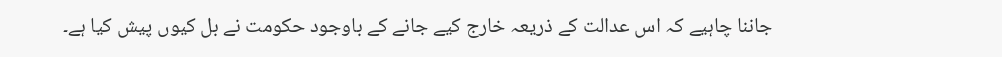جاننا چاہیے کہ اس عدالت کے ذریعہ خارج کیے جانے کے باوجود حکومت نے بل کیوں پیش کیا ہے۔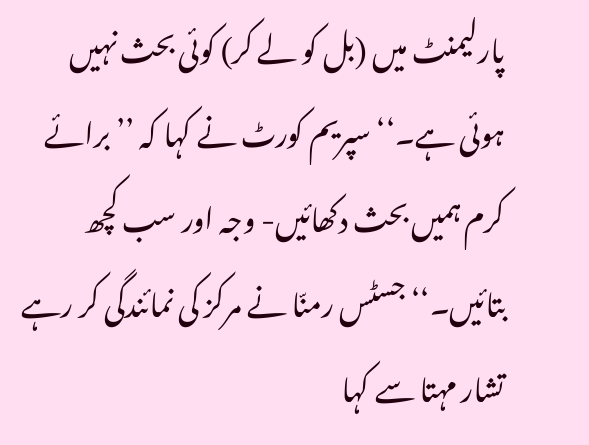پارلیمنٹ میں (بل کو لے کر) کوئی بحث نہیں ہوئی ہے۔‘‘ سپریم کورٹ نے کہا کہ ’’برائے کرم ہمیں بحث دکھائیں- وجہ اور سب کچھ بتائیں۔‘‘ جسٹس رمنّا نے مرکز کی نمائندگی کر رہے تشار مہتا سے کہا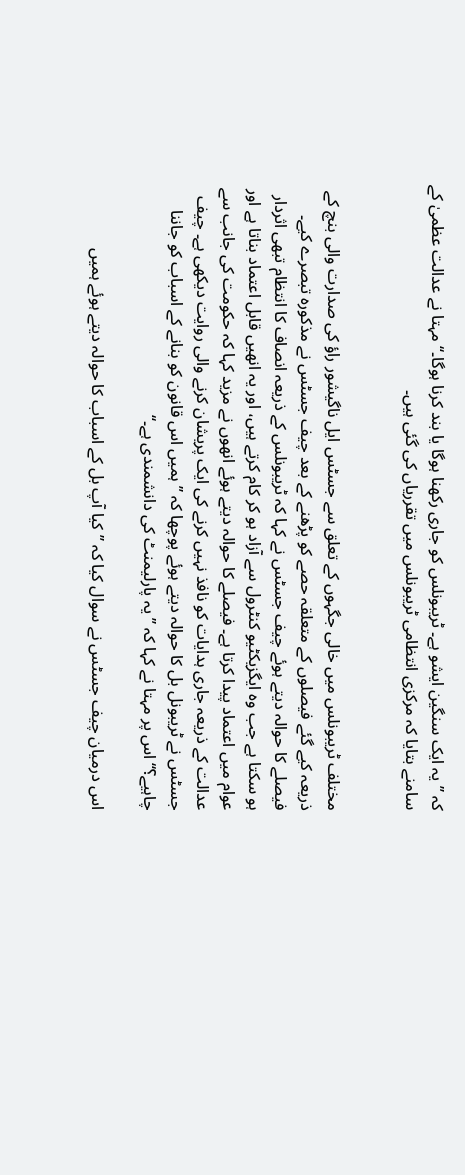کہ ’’یہ ایک سنگین ایشو ہے۔ ٹریبونلس کو جاری رکھنا ہوگا یا بند کرنا ہوگا۔‘‘ مہتا نے عدالت عظمیٰ کے سامنے بتایا کہ مرکزی انتظامی ٹریبونلس میں تقرریاں کی گئی ہیں۔


مختلف ٹریبونلس میں خالی جگہوں کے تعلق سے جسٹس ایل ناگیشور راؤ کی صدارت والی بنچ کے ذریعہ کیے گئے فیصلوں کے متعلقہ حصے کو پڑھنے کے بعد چیف جسٹس نے مذکورہ تبصرے کیے۔ فیصلے کا حوالہ دیتے ہوئے چیف جسٹس نے کہا کہ ٹریبونلس کے ذریعہ انصاف کا انتظام تبھی اثردار ہو سکتا ہے جب وہ ایگزیکٹیو کنٹرول سے آزاد ہو کر کام کرتے ہیں، اور یہ انھیں قابل اعتماد بناتا ہے اور عوام میں اعتماد پیدا کرتا ہے۔ فیصلے کا حوالہ دیتے ہوئے انھوں نے مزید کہا کہ حکومت کی جانب سے عدالت کے ذریعہ جاری ہدایات کو نافذ نہیں کرنے کی ایک پریشان کرنے والی روایت دیکھی ہے۔ چیف جسٹس نے ٹریبونل بل کا حوالہ دیتے ہوئے پوچھا کہ ’’ہمیں اس قانون کو بنانے کے اسباب کو جاننا چاہیے؟‘‘ اس پر مہتا نے کہا کہ ’’یہ پارلیمنٹ کی دانشمندی ہے۔‘‘

اس درمیان چیف جسٹس نے سوال کیا کہ ’’کیا آپ بل کے اسباب کا حوالہ دیتے ہوئے ہمیں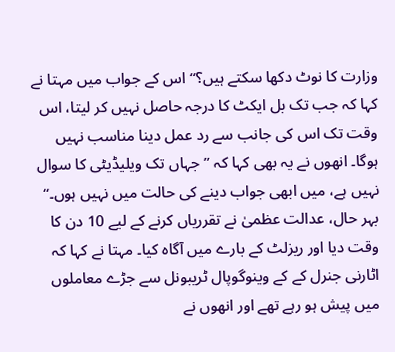وزارت کا نوٹ دکھا سکتے ہیں؟‘‘ اس کے جواب میں مہتا نے کہا کہ جب تک بل ایکٹ کا درجہ حاصل نہیں کر لیتا، اس وقت تک اس کی جانب سے رد عمل دینا مناسب نہیں ہوگا۔ انھوں نے یہ بھی کہا کہ ’’جہاں تک ویلیڈیٹی کا سوال نہیں ہے، میں ابھی جواب دینے کی حالت میں نہیں ہوں۔‘‘ بہر حال، عدالت عظمیٰ نے تقرریاں کرنے کے لیے 10 دن کا وقت دیا اور ریزلٹ کے بارے میں آگاہ کیا۔ مہتا نے کہا کہ اٹارنی جنرل کے کے وینوگوپال ٹریبونل سے جڑے معاملوں میں پیش ہو رہے تھے اور انھوں نے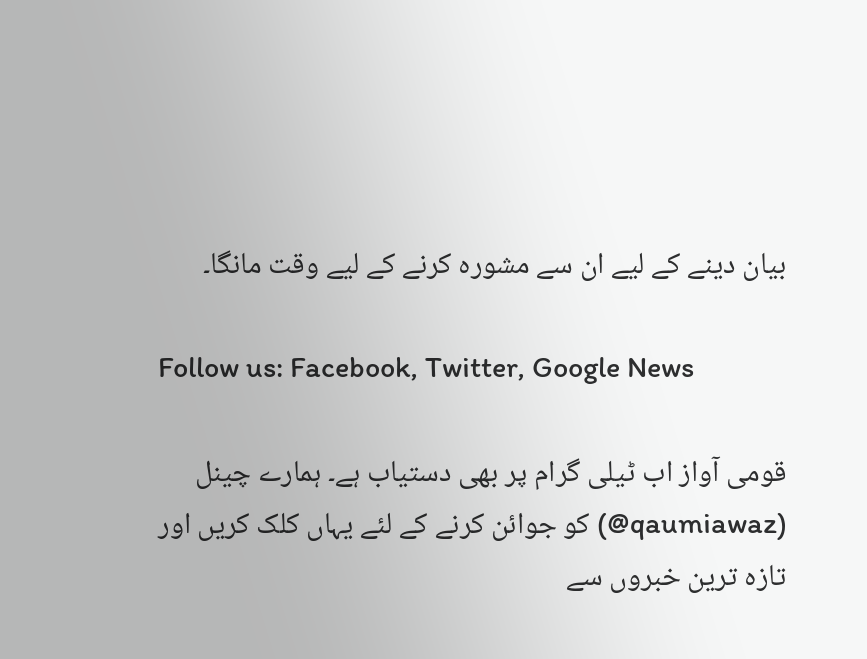بیان دینے کے لیے ان سے مشورہ کرنے کے لیے وقت مانگا۔

Follow us: Facebook, Twitter, Google News

قومی آواز اب ٹیلی گرام پر بھی دستیاب ہے۔ ہمارے چینل (qaumiawaz@) کو جوائن کرنے کے لئے یہاں کلک کریں اور تازہ ترین خبروں سے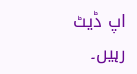اپ ڈیٹ رہیں۔